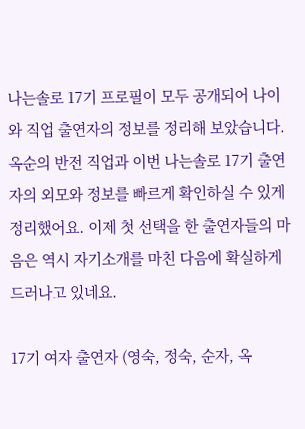나는솔로 17기 프로필이 모두 공개되어 나이와 직업 출연자의 정보를 정리해 보았습니다. 옥순의 반전 직업과 이번 나는솔로 17기 출연자의 외모와 정보를 빠르게 확인하실 수 있게 정리했어요. 이제 첫 선택을 한 출연자들의 마음은 역시 자기소개를 마친 다음에 확실하게 드러나고 있네요.

17기 여자 출연자 (영숙, 정숙, 순자, 옥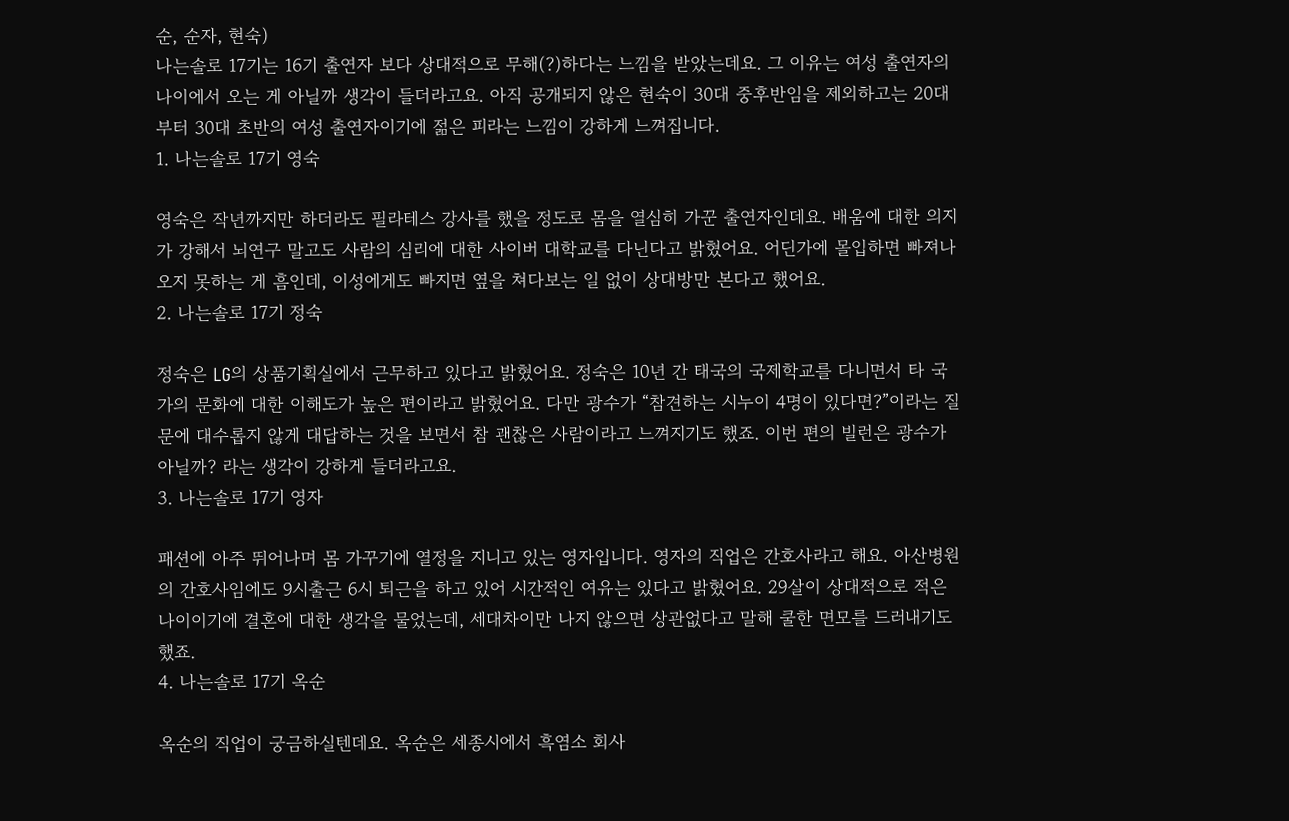순, 순자, 현숙)
나는솔로 17기는 16기 출연자 보다 상대적으로 무해(?)하다는 느낌을 받았는데요. 그 이유는 여성 출연자의 나이에서 오는 게 아닐까 생각이 들더라고요. 아직 공개되지 않은 현숙이 30대 중후반임을 제외하고는 20대부터 30대 초반의 여성 출연자이기에 젊은 피라는 느낌이 강하게 느껴집니다.
1. 나는솔로 17기 영숙

영숙은 작년까지만 하더라도 필라테스 강사를 했을 정도로 몸을 열심히 가꾼 출연자인데요. 배움에 대한 의지가 강해서 뇌연구 말고도 사람의 심리에 대한 사이버 대학교를 다닌다고 밝혔어요. 어딘가에 몰입하면 빠져나오지 못하는 게 흠인데, 이성에게도 빠지면 옆을 쳐다보는 일 없이 상대방만 본다고 했어요.
2. 나는솔로 17기 정숙

정숙은 LG의 상품기획실에서 근무하고 있다고 밝혔어요. 정숙은 10년 간 태국의 국제학교를 다니면서 타 국가의 문화에 대한 이해도가 높은 편이라고 밝혔어요. 다만 광수가 “참견하는 시누이 4명이 있다면?”이라는 질문에 대수롭지 않게 대답하는 것을 보면서 참 괜찮은 사람이라고 느껴지기도 했죠. 이번 편의 빌런은 광수가 아닐까? 라는 생각이 강하게 들더라고요.
3. 나는솔로 17기 영자

패션에 아주 뛰어나며 몸 가꾸기에 열정을 지니고 있는 영자입니다. 영자의 직업은 간호사라고 해요. 아산병원의 간호사임에도 9시출근 6시 퇴근을 하고 있어 시간적인 여유는 있다고 밝혔어요. 29살이 상대적으로 적은 나이이기에 결혼에 대한 생각을 물었는데, 세대차이만 나지 않으면 상관없다고 말해 쿨한 면모를 드러내기도 했죠.
4. 나는솔로 17기 옥순

옥순의 직업이 궁금하실텐데요. 옥순은 세종시에서 흑염소 회사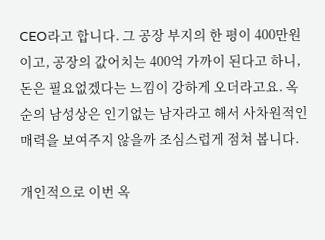CEO라고 합니다. 그 공장 부지의 한 평이 400만원이고, 공장의 값어치는 400억 가까이 된다고 하니, 돈은 필요없겠다는 느낌이 강하게 오더라고요. 옥순의 남성상은 인기없는 남자라고 해서 사차원적인 매력을 보여주지 않을까 조심스럽게 점쳐 봅니다.

개인적으로 이번 옥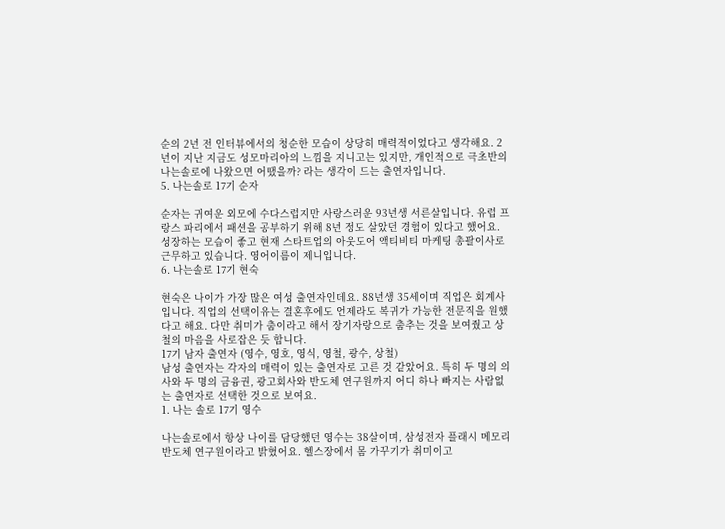순의 2년 전 인터뷰에서의 청순한 모습이 상당히 매력적이었다고 생각해요. 2년이 지난 지금도 성모마리아의 느낌을 지니고는 있지만, 개인적으로 극초반의 나는솔로에 나왔으면 어땠을까? 라는 생각이 드는 출연자입니다.
5. 나는솔로 17기 순자

순자는 귀여운 외모에 수다스럽지만 사랑스러운 93년생 서른살입니다. 유럽 프랑스 파리에서 패션을 공부하기 위해 8년 정도 살았던 경험이 있다고 했어요. 성장하는 모습이 좋고 현재 스타트업의 아웃도어 액티비티 마케팅 총괄이사로 근무하고 있습니다. 영어이름이 제니입니다.
6. 나는솔로 17기 현숙

현숙은 나이가 가장 많은 여성 출연자인데요. 88년생 35세이며 직업은 회계사입니다. 직업의 선택이유는 결혼후에도 언제라도 복귀가 가능한 전문직을 원했다고 해요. 다만 취미가 춤이라고 해서 장기자랑으로 춤추는 것을 보여줬고 상철의 마음을 사로잡은 듯 합니다.
17기 남자 출연자 (영수, 영호, 영식, 영철, 광수, 상철)
남성 출연자는 각자의 매력이 있는 출연자로 고른 것 같았어요. 특히 두 명의 의사와 두 명의 금융권, 광고회사와 반도체 연구원까지 어디 하나 빠지는 사람없는 출연자로 선택한 것으로 보여요.
1. 나는 솔로 17기 영수

나는솔로에서 항상 나이를 담당했던 영수는 38살이며, 삼성전자 플래시 메모리 반도체 연구원이라고 밝혔어요. 헬스장에서 몸 가꾸기가 취미이고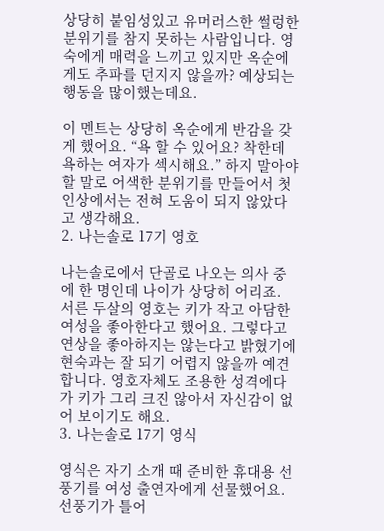상당히 붙임성있고 유머러스한 썰렁한 분위기를 참지 못하는 사람입니다. 영숙에게 매력을 느끼고 있지만 옥순에게도 추파를 던지지 않을까? 예상되는 행동을 많이했는데요.

이 멘트는 상당히 옥순에게 반감을 갖게 했어요. “욕 할 수 있어요? 착한데 욕하는 여자가 섹시해요.” 하지 말아야 할 말로 어색한 분위기를 만들어서 첫인상에서는 전혀 도움이 되지 않았다고 생각해요.
2. 나는솔로 17기 영호

나는솔로에서 단골로 나오는 의사 중에 한 명인데 나이가 상당히 어리죠. 서른 두살의 영호는 키가 작고 아담한 여성을 좋아한다고 했어요. 그렇다고 연상을 좋아하지는 않는다고 밝혔기에 현숙과는 잘 되기 어렵지 않을까 예견합니다. 영호자체도 조용한 성격에다가 키가 그리 크진 않아서 자신감이 없어 보이기도 해요.
3. 나는솔로 17기 영식

영식은 자기 소개 때 준비한 휴대용 선풍기를 여성 출연자에게 선물했어요. 선풍기가 틀어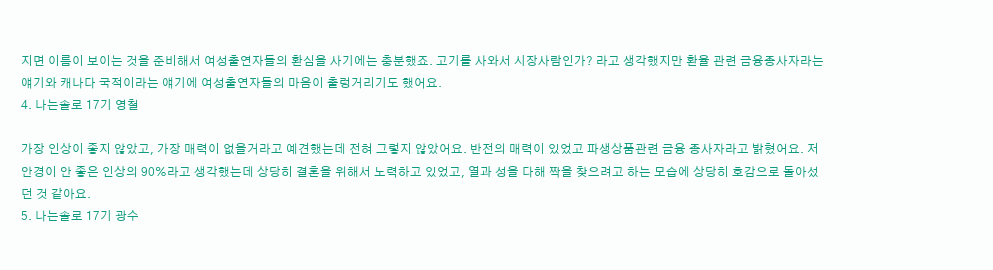지면 이름이 보이는 것을 준비해서 여성출연자들의 환심을 사기에는 충분했죠. 고기를 사와서 시장사람인가? 라고 생각했지만 환율 관련 금융종사자라는 얘기와 캐나다 국적이라는 얘기에 여성출연자들의 마음이 출렁거리기도 했어요.
4. 나는솔로 17기 영철

가장 인상이 좋지 않았고, 가장 매력이 없을거라고 예견했는데 전혀 그렇지 않았어요. 반전의 매력이 있었고 파생상품관련 금융 종사자라고 밝혔어요. 저 안경이 안 좋은 인상의 90%라고 생각했는데 상당히 결혼을 위해서 노력하고 있었고, 열과 성을 다해 짝을 찾으려고 하는 모습에 상당히 호감으로 돌아섰던 것 같아요.
5. 나는솔로 17기 광수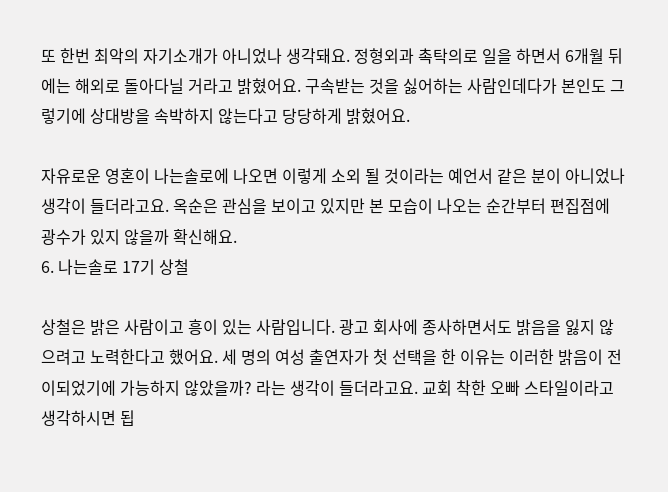또 한번 최악의 자기소개가 아니었나 생각돼요. 정형외과 촉탁의로 일을 하면서 6개월 뒤에는 해외로 돌아다닐 거라고 밝혔어요. 구속받는 것을 싫어하는 사람인데다가 본인도 그렇기에 상대방을 속박하지 않는다고 당당하게 밝혔어요.

자유로운 영혼이 나는솔로에 나오면 이렇게 소외 될 것이라는 예언서 같은 분이 아니었나 생각이 들더라고요. 옥순은 관심을 보이고 있지만 본 모습이 나오는 순간부터 편집점에 광수가 있지 않을까 확신해요.
6. 나는솔로 17기 상철

상철은 밝은 사람이고 흥이 있는 사람입니다. 광고 회사에 종사하면서도 밝음을 잃지 않으려고 노력한다고 했어요. 세 명의 여성 출연자가 첫 선택을 한 이유는 이러한 밝음이 전이되었기에 가능하지 않았을까? 라는 생각이 들더라고요. 교회 착한 오빠 스타일이라고 생각하시면 됩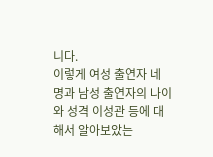니다.
이렇게 여성 출연자 네 명과 남성 출연자의 나이와 성격 이성관 등에 대해서 알아보았는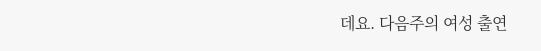데요. 다음주의 여성 출연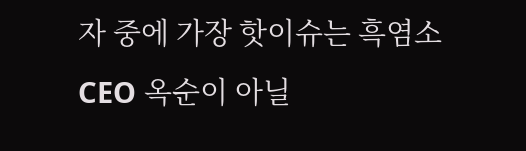자 중에 가장 핫이슈는 흑염소 CEO 옥순이 아닐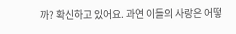까? 확신하고 있어요. 과연 이들의 사랑은 어떻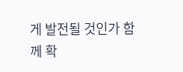게 발전될 것인가 함께 확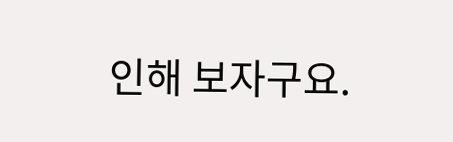인해 보자구요.